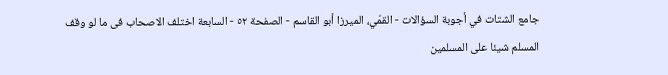جامع الشتات في أجوبة السؤالات - القمّي، الميرزا أبو القاسم - الصفحة ٥٢ - السابعة اختلف الاصحاب فى ما لو وقف المسلم شيئا على المسلمين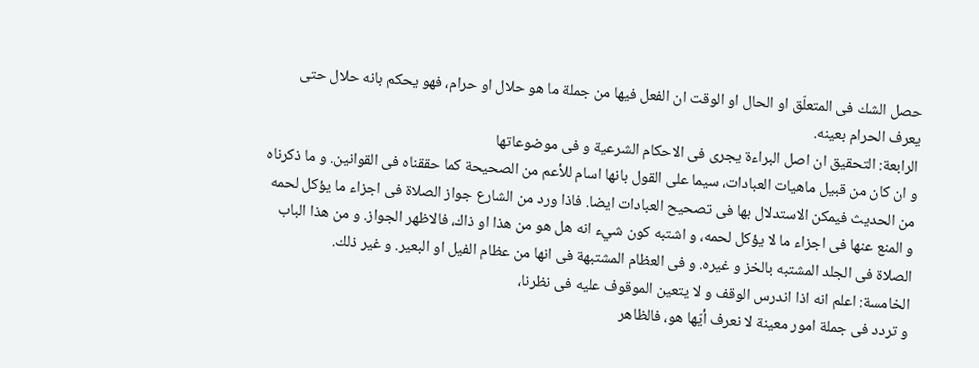حصل الشك فى المتعلّق او الحال او الوقت ان الفعل فيها من جملة ما هو حلال او حرام، فهو يحكم بانه حلال حتى يعرف الحرام بعينه.
الرابعة: التحقيق ان اصل البراءة يجرى فى الاحكام الشرعية و فى موضوعاتها
و ان كان من قبيل ماهيات العبادات، سيما على القول بانها اسام للأعم من الصحيحة كما حققناه فى القوانين. و ما ذكرناه من الحديث فيمكن الاستدلال بها فى تصحيح العبادات ايضا. فاذا ورد من الشارع جواز الصلاة فى اجزاء ما يؤكل لحمه و المنع عنها فى اجزاء ما لا يؤكل لحمه، و اشتبه كون شيء انه هل هو من هذا او ذاك، فالاظهر الجواز. و من هذا الباب الصلاة فى الجلد المشتبه بالخز و غيره. و فى العظام المشتبهة فى انها من عظام الفيل او البعير. و غير ذلك.
الخامسة: اعلم انه اذا اندرس الوقف و لا يتعين الموقوف عليه فى نظرنا،
و تردد فى جملة امور معينة لا نعرف أيّها هو، فالظاهر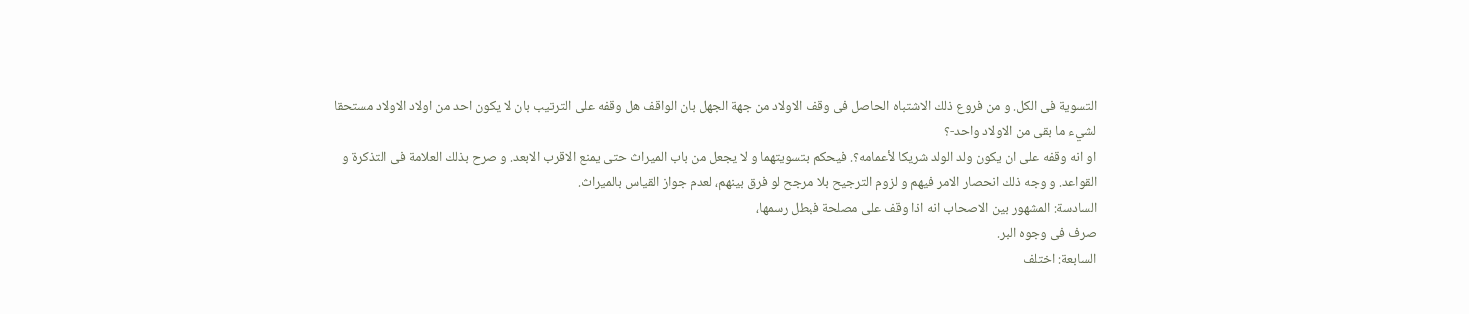التسوية فى الكل. و من فروع ذلك الاشتباه الحاصل فى وقف الاولاد من جهة الجهل بان الواقف هل وقفه على الترتيب بان لا يكون احد من اولاد الاولاد مستحقا لشيء ما بقى من الاولاد واحد-؟
او انه وقفه على ان يكون ولد الولد شريكا لأعمامه؟. فيحكم بتسويتهما و لا يجعل من باب الميراث حتى يمنع الاقرب الابعد. و صرح بذلك العلامة فى التذكرة و القواعد. و وجه ذلك انحصار الامر فيهم و لزوم الترجيح بلا مرجح لو فرق بينهم، لعدم جواز القياس بالميراث.
السادسة: المشهور بين الاصحاب انه اذا وقف على مصلحة فبطل رسمها،
صرف فى وجوه البر.
السابعة: اختلف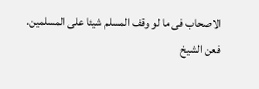الاصحاب فى ما لو وقف المسلم شيئا على المسلمين.
فعن الشيخ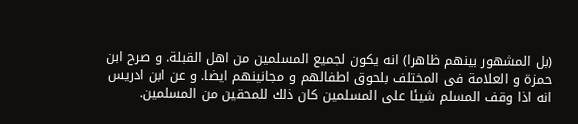(بل المشهور بينهم ظاهرا) انه يكون لجميع المسلمين من اهل القبلة. و صرح ابن حمزة و العلامة فى المختلف بلحوق اطفالهم و مجانينهم ايضا. و عن ابن ادريس انه اذا وقف المسلم شيئا على المسلمين كان ذلك للمحقين من المسلمين.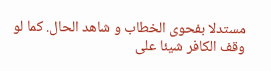مستدلا بفحوى الخطاب و شاهد الحال. كما لو وقف الكافر شيئا على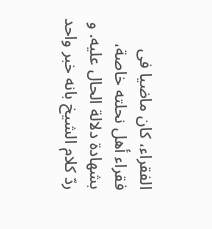الفقراء، كان ماضيا فى فقراء أهل نحلته خاصة، بشهادة دلالة الحال عليه. و ردّ كلام الشيخ بانه خبر واحد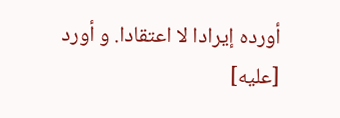أورده إيرادا لا اعتقادا. و أورد [عليه]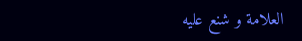العلامة و شنع عليه